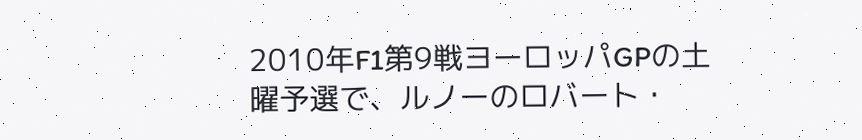2010年F1第9戦ヨーロッパGPの土曜予選で、ルノーのロバート・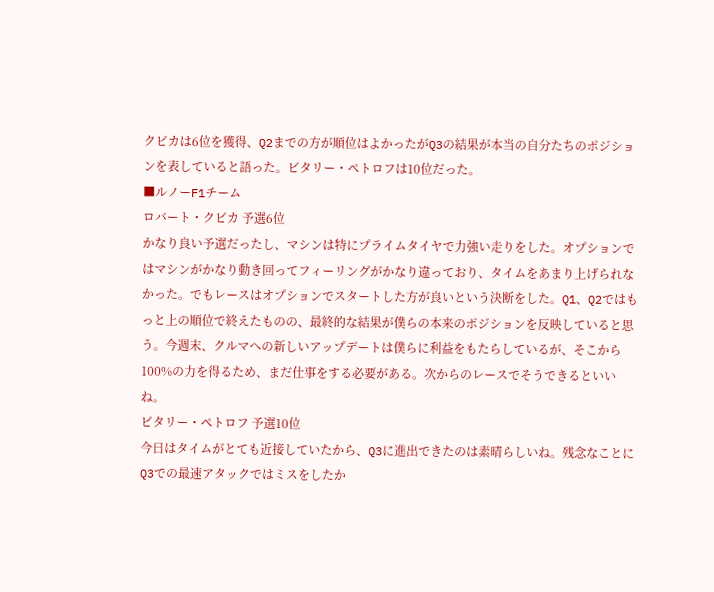クビカは6位を獲得、Q2までの方が順位はよかったがQ3の結果が本当の自分たちのポジションを表していると語った。ビタリー・ペトロフは10位だった。
■ルノーF1チーム
ロバート・クビカ 予選6位
かなり良い予選だったし、マシンは特にプライムタイヤで力強い走りをした。オプションではマシンがかなり動き回ってフィーリングがかなり違っており、タイムをあまり上げられなかった。でもレースはオプションでスタートした方が良いという決断をした。Q1、Q2ではもっと上の順位で終えたものの、最終的な結果が僕らの本来のポジションを反映していると思う。今週末、クルマへの新しいアップデートは僕らに利益をもたらしているが、そこから100%の力を得るため、まだ仕事をする必要がある。次からのレースでそうできるといいね。
ビタリー・ペトロフ 予選10位
今日はタイムがとても近接していたから、Q3に進出できたのは素晴らしいね。残念なことにQ3での最速アタックではミスをしたか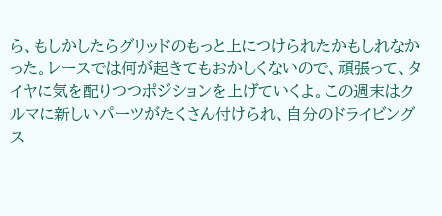ら、もしかしたらグリッドのもっと上につけられたかもしれなかった。レースでは何が起きてもおかしくないので、頑張って、タイヤに気を配りつつポジションを上げていくよ。この週末はクルマに新しいパーツがたくさん付けられ、自分のドライビングス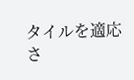タイルを適応さ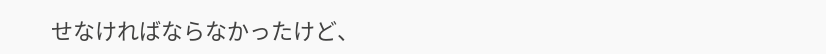せなければならなかったけど、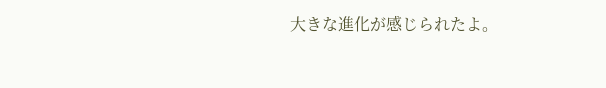大きな進化が感じられたよ。